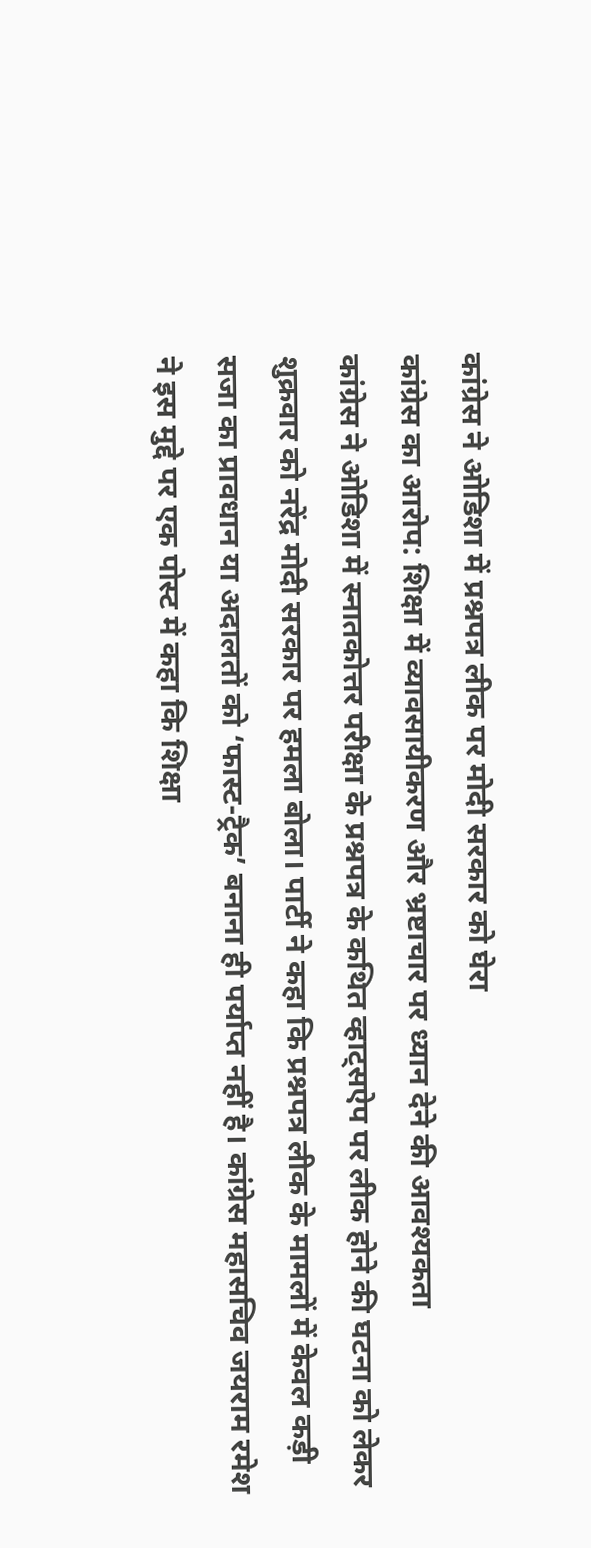कांग्रेस ने ओडिशा में प्रश्नपत्र लीक पर मोदी सरकार को घेरा
कांग्रेस का आरोप: शिक्षा में व्यावसायीकरण और भ्रष्टाचार पर ध्यान देने की आवश्यकता
कांग्रेस ने ओडिशा में स्नातकोत्तर परीक्षा के प्रश्नपत्र के कथित व्हाट्सऐप पर लीक होने की घटना को लेकर शुक्रवार को नरेंद्र मोदी सरकार पर हमला बोला। पार्टी ने कहा कि प्रश्नपत्र लीक के मामलों में केवल कड़ी सजा का प्रावधान या अदालतों को ‘फास्ट-ट्रैक’ बनाना ही पर्याप्त नहीं है। कांग्रेस महासचिव जयराम रमेश ने इस मुद्दे पर एक पोस्ट में कहा कि शिक्षा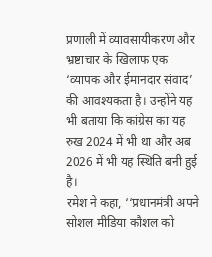प्रणाली में व्यावसायीकरण और भ्रष्टाचार के खिलाफ एक ‘व्यापक और ईमानदार संवाद’ की आवश्यकता है। उन्होंने यह भी बताया कि कांग्रेस का यह रुख 2024 में भी था और अब 2026 में भी यह स्थिति बनी हुई है।
रमेश ने कहा, ‘‘प्रधानमंत्री अपने सोशल मीडिया कौशल को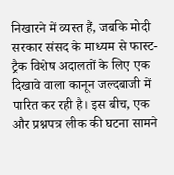निखारने में व्यस्त हैं, जबकि मोदी सरकार संसद के माध्यम से फास्ट-ट्रैक विशेष अदालतों के लिए एक दिखावे वाला कानून जल्दबाजी में पारित कर रही है। इस बीच, एक और प्रश्नपत्र लीक की घटना सामने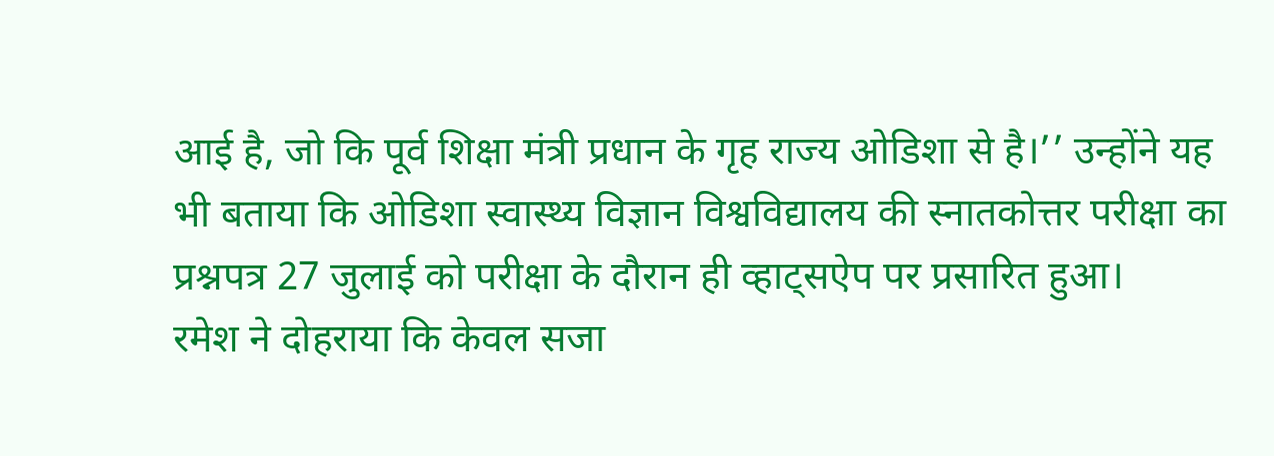आई है, जो कि पूर्व शिक्षा मंत्री प्रधान के गृह राज्य ओडिशा से है।’’ उन्होंने यह भी बताया कि ओडिशा स्वास्थ्य विज्ञान विश्वविद्यालय की स्नातकोत्तर परीक्षा का प्रश्नपत्र 27 जुलाई को परीक्षा के दौरान ही व्हाट्सऐप पर प्रसारित हुआ।
रमेश ने दोहराया कि केवल सजा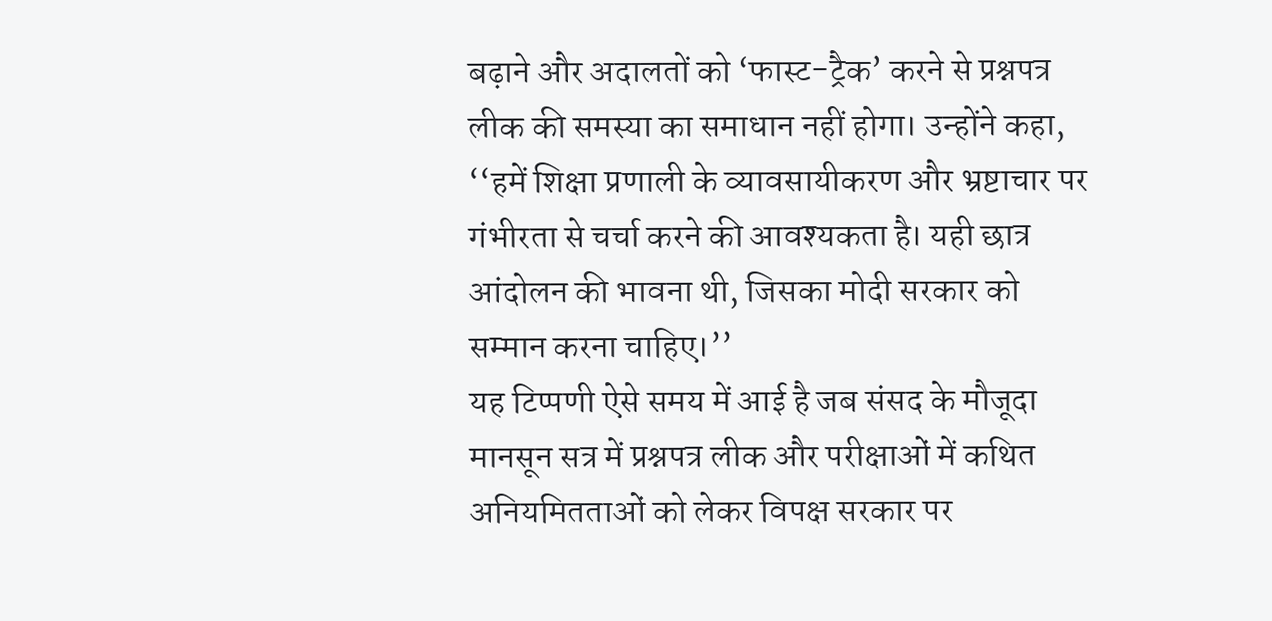बढ़ाने और अदालतों को ‘फास्ट-ट्रैक’ करने से प्रश्नपत्र लीक की समस्या का समाधान नहीं होगा। उन्होंने कहा, ‘‘हमें शिक्षा प्रणाली के व्यावसायीकरण और भ्रष्टाचार पर गंभीरता से चर्चा करने की आवश्यकता है। यही छात्र आंदोलन की भावना थी, जिसका मोदी सरकार को सम्मान करना चाहिए।’’
यह टिप्पणी ऐसे समय में आई है जब संसद के मौजूदा मानसून सत्र में प्रश्नपत्र लीक और परीक्षाओं में कथित अनियमितताओं को लेकर विपक्ष सरकार पर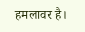हमलावर है।